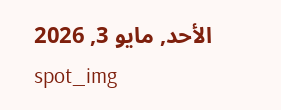الأحد, مايو 3, 2026
spot_img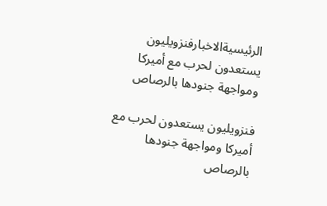الرئيسيةالاخبارفنزويليون يستعدون لحرب مع أميركا ومواجهة جنودها بالرصاص

فنزويليون يستعدون لحرب مع أميركا ومواجهة جنودها بالرصاص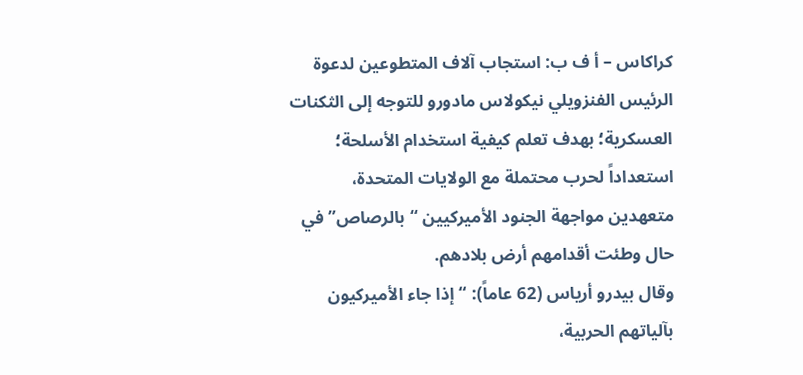كراكاس – أ ف ب: استجاب آلاف المتطوعين لدعوة الرئيس الفنزويلي نيكولاس مادورو للتوجه إلى الثكنات العسكرية؛ بهدف تعلم كيفية استخدام الأسلحة؛ استعداداً لحرب محتملة مع الولايات المتحدة، متعهدين مواجهة الجنود الأميركيين “بالرصاص” في حال وطئت أقدامهم أرض بلادهم.
وقال بيدرو أرياس (62 عاماً): “إذا جاء الأميركيون بآلياتهم الحربية،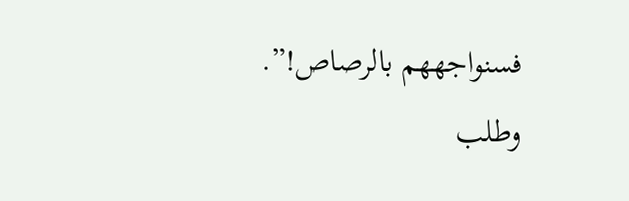فسنواجههم بالرصاص!”.
وطلب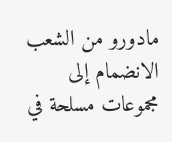مادورو من الشعب الانضمام إلى مجموعات مسلحة في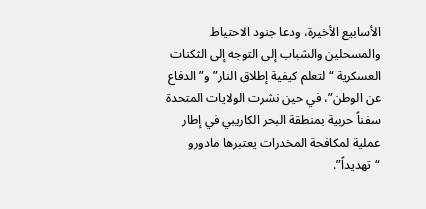الأسابيع الأخيرة، ودعا جنود الاحتياط والمسحلين والشباب إلى التوجه إلى الثكنات العسكرية “لتعلم كيفية إطلاق النار” و”الدفاع عن الوطن”، في حين نشرت الولايات المتحدة سفناً حربية بمنطقة البحر الكاريبي في إطار عملية لمكافحة المخدرات يعتبرها مادورو “تهديداً”.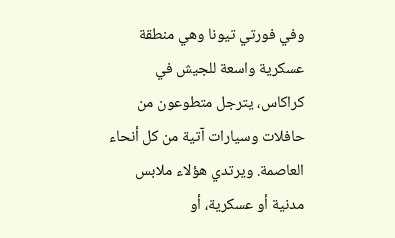وفي فورتي تيونا وهي منطقة عسكرية واسعة للجيش في كراكاس، يترجل متطوعون من حافلات وسيارات آتية من كل أنحاء العاصمة. ويرتدي هؤلاء ملابس مدنية أو عسكرية، أو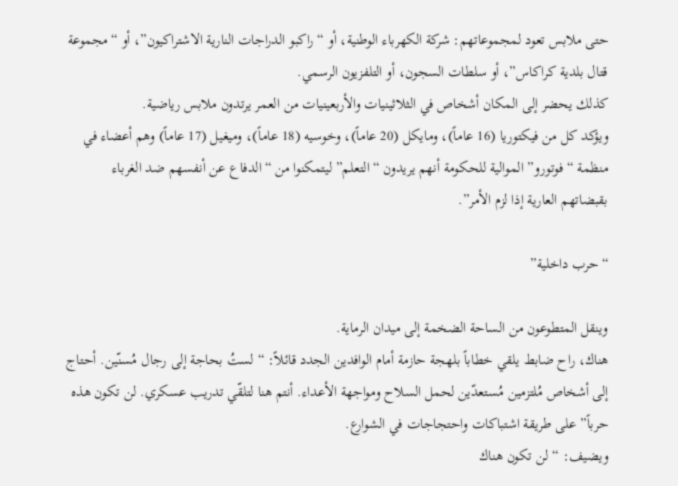حتى ملابس تعود لمجموعاتهم: شركة الكهرباء الوطنية، أو “راكبو الدراجات النارية الاشتراكيون”، أو “مجموعة قتال بلدية كراكاس”، أو سلطات السجون، أو التلفزيون الرسمي.
كذلك يحضر إلى المكان أشخاص في الثلاثينيات والأربعينيات من العمر يرتدون ملابس رياضية.
ويؤكد كل من فيكتوريا (16 عاماً)، ومايكل (20 عاماً)، وخوسيه (18 عاماً)، وميغيل (17 عاماً) وهم أعضاء في منظمة “فوتورو” الموالية للحكومة أنهم يريدون “التعلم” ليتمكنوا من “الدفاع عن أنفسهم ضد الغرباء بقبضاتهم العارية إذا لزم الأمر”.

“حرب داخلية”

وينقل المتطوعون من الساحة الضخمة إلى ميدان الرماية.
هناك، راح ضابط يلقي خطاباً بلهجة حازمة أمام الوافدين الجدد قائلاً: “لستُ بحاجة إلى رجال مُسنّين. أحتاج إلى أشخاص مُلتزمين مُستعدّين لحمل السلاح ومواجهة الأعداء. أنتم هنا لتلقّي تدريب عسكري. لن تكون هذه حرباً” على طريقة اشتباكات واحتجاجات في الشوارع.
ويضيف: “لن تكون هناك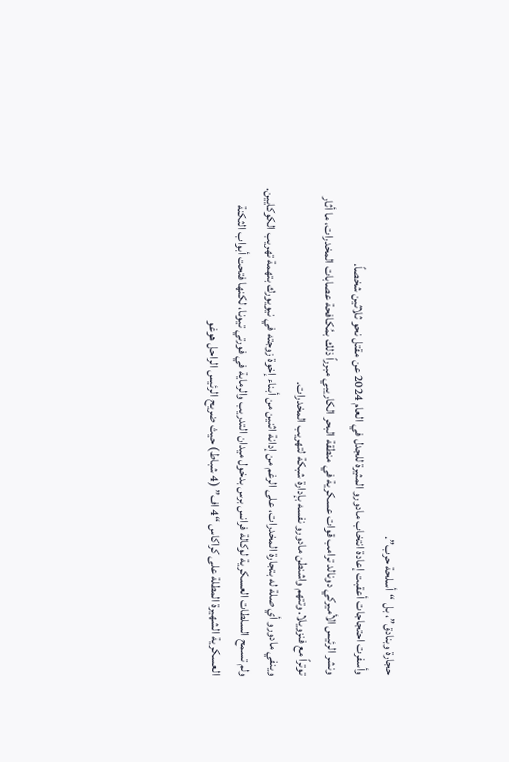حجارة وبنادق”، بل “أسلحة حرب”.
وأسفرت احتجاجات أعقبت إعادة انتخاب مادورو المثيرة للجدل في العام 2024 عن مقتل نحو ثلاثين شخصاً.
ونشر الرئيس الأميركي دونالد ترامب قوات عسكرية في منطقة البحر الكاريبي مبرراً ذلك بمُكافحة عصابات المخدرات، ما أثار توتراً مع فنزويلا. وتتهم واشنطن مادورو نفسه بإدارة شبكة لتهريب المخدرات.
وينفي مادورو أي صلة له بتجارة المخدرات، على الرغم من إدانة اثنين من أبناء إخوة زوجته في نيويورك بتهمة تهريب الكوكايين.
ولم تسمح السلطات العسكرية لوكالة فرانس برس بدخول ميدان التدريب والرماية في فورتي تيونا، لكنها فتحت أبواب الثكنة العسكرية الشهيرة المطلة على كراكاس “4 اف” (4 شباط) حيث ضريح الرئيس الراحل هوغو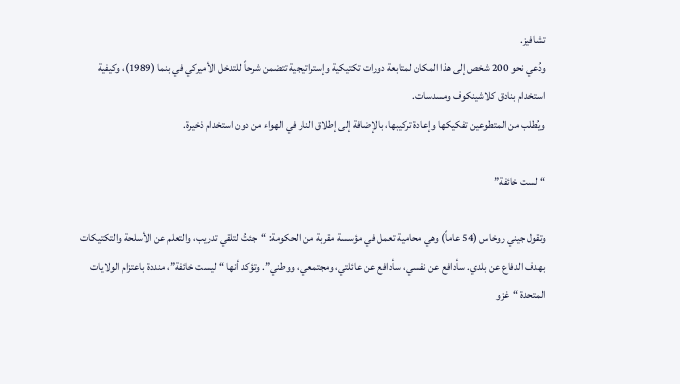تشافيز.
ودُعي نحو 200 شخص إلى هذا المكان لمتابعة دورات تكتيكية وإستراتيجية تتضمن شرحاً للتدخل الأميركي في بنما (1989)، وكيفية استخدام بنادق كلاشينكوف ومسدسات.
ويُطلب من المتطوعين تفكيكها وإعادة تركيبها، بالإضافة إلى إطلاق النار في الهواء من دون استخدام ذخيرة.

“لست خائفة”

وتقول جيني روخاس (54 عاماً) وهي محامية تعمل في مؤسسة مقربة من الحكومة: “جئتُ لتلقي تدريب، والتعلم عن الأسلحة والتكتيكات بهدف الدفاع عن بلدي. سأدافع عن نفسي، سأدافع عن عائلتي، ومجتمعي، ووطني”. وتؤكد أنها “ليست خائفة”، منددة باعتزام الولايات المتحدة “غزو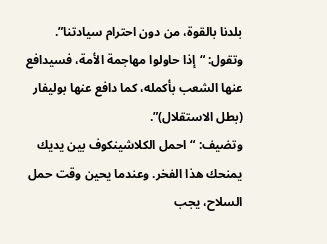بلدنا بالقوة، من دون احترام سيادتنا”.
وتقول: “إذا حاولوا مهاجمة الأمة، فسيدافع عنها الشعب بأكمله، كما دافع عنها بوليفار (بطل الاستقلال)”.
وتضيف: “احمل الكلاشينكوف بين يديك يمنحك هذا الفخر. وعندما يحين وقت حمل السلاح، يجب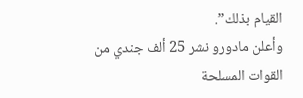القيام بذلك”.
وأعلن مادورو نشر 25 ألف جندي من القوات المسلحة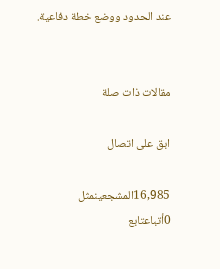عند الحدود ووضع خطة دفاعية.


مقالات ذات صلة

ابق على اتصال

16,985المشجعينمثل
0أتباعتابع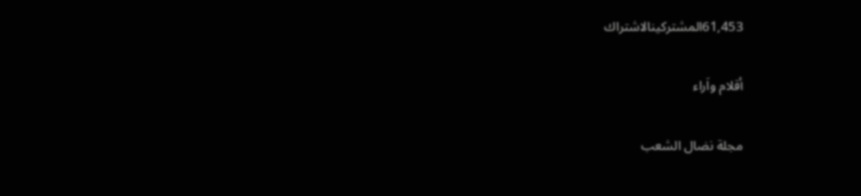61,453المشتركينالاشتراك

أقلام واَراء

مجلة نضال الشعب